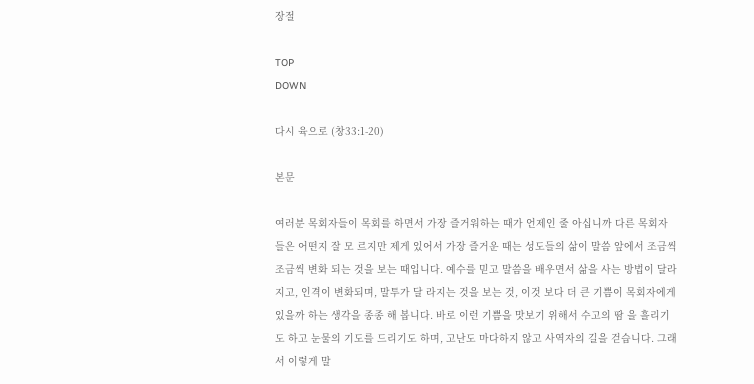장절

TOP
DOWN

다시 육으로 (창33:1-20)

본문

여러분 목회자들이 목회를 하면서 가장 즐거워하는 때가 언제인 줄 아십니까 다른 목회자들은 어떤지 잘 모 르지만 제게 있어서 가장 즐거운 때는 성도들의 삶이 말씀 앞에서 조금씩 조금씩 변화 되는 것을 보는 때입니다. 예수를 믿고 말씀을 배우면서 삶을 사는 방법이 달라지고, 인격이 변화되며, 말투가 달 라지는 것을 보는 것, 이것 보다 더 큰 기쁨이 목회자에게 있을까 하는 생각을 종종 해 봅니다. 바로 이런 기쁨을 맛보기 위해서 수고의 땀 을 흘리기도 하고 눈물의 기도를 드리기도 하며, 고난도 마다하지 않고 사역자의 길을 걷습니다. 그래서 이렇게 말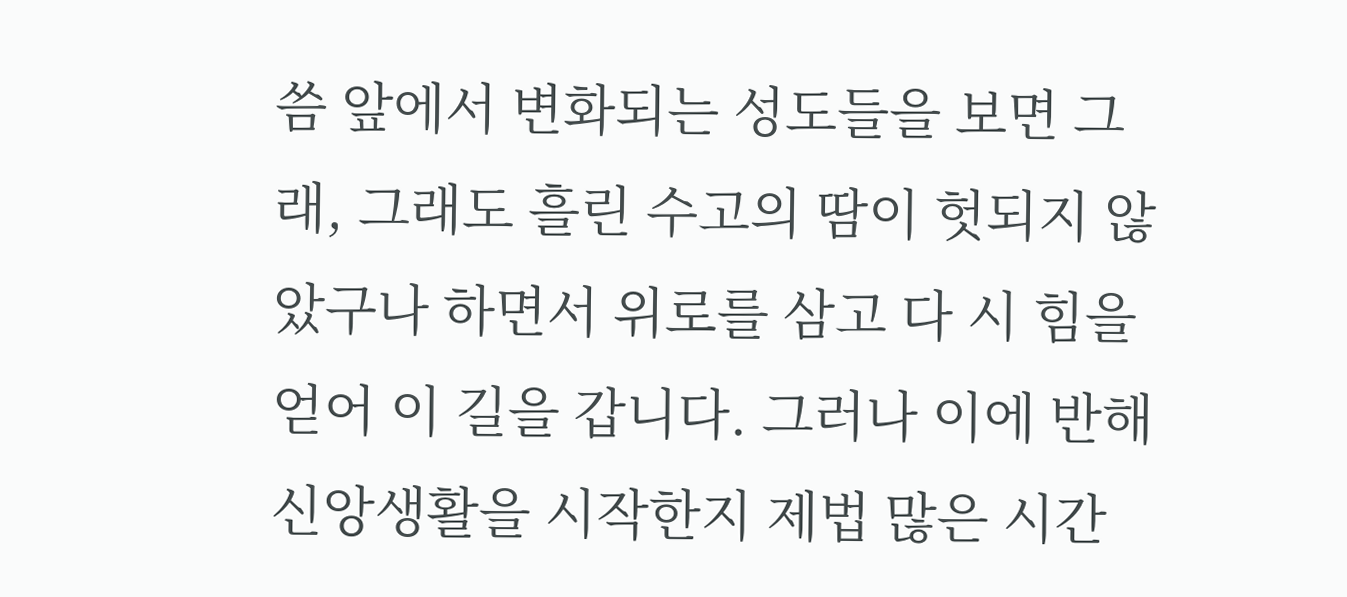씀 앞에서 변화되는 성도들을 보면 그래, 그래도 흘린 수고의 땀이 헛되지 않았구나 하면서 위로를 삼고 다 시 힘을 얻어 이 길을 갑니다. 그러나 이에 반해 신앙생활을 시작한지 제법 많은 시간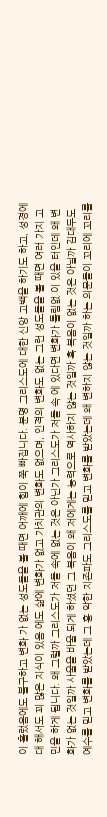이 흘렀음에도 불구하고 변화 가 없는 성도들을 볼 때면 어깨에 힘이 쭉 빠집니다. 분명 그리스도에 대한 신앙 고백을 하기도 하고, 성경에 대 해서도 꾀 많은 지식이 있음 에도 삶에 변화가 없고 가치관의 변화도 없으며, 인격의 변화도 없는 그런 성도들을 볼 때면 여러 가지 고민을 하게 됩니다. 왜 그럴까 그리스도가 저들 속에 없는 것은 아닌가 그리스도가 저들 속 에 있다면 변화가 틀림없 이 있을 터인데 왜 변화가 없는 것일까 사울을 바울 되게 하셨던 그 복음이 왜 저에게는 능력으로 역사하지 않는 것일까 혹 복음이 없는 것은 아닐까 김대두도 예수를 믿고 변화를 받았는데 그 흉 악한 지존파도 그리스도를 믿고 변화를 받았는데 왜 변하지 않는 것일까 하는 의문들이 꼬리에 꼬리를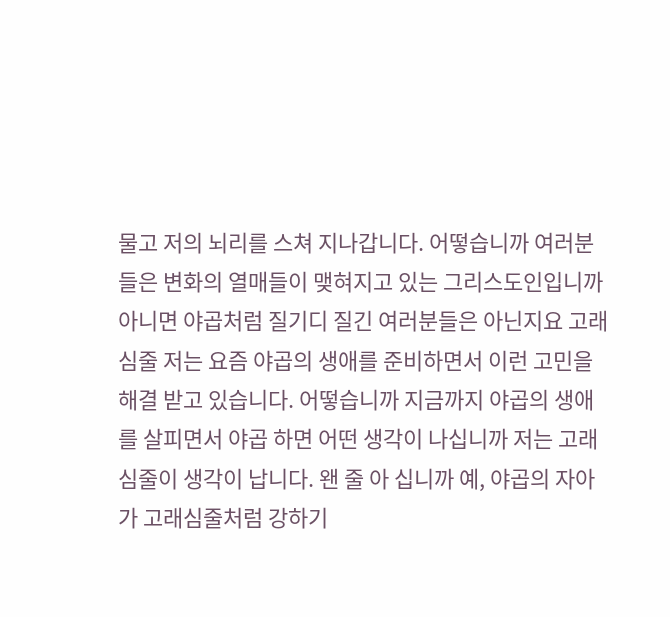물고 저의 뇌리를 스쳐 지나갑니다. 어떻습니까 여러분들은 변화의 열매들이 맺혀지고 있는 그리스도인입니까 아니면 야곱처럼 질기디 질긴 여러분들은 아닌지요 고래심줄 저는 요즘 야곱의 생애를 준비하면서 이런 고민을 해결 받고 있습니다. 어떻습니까 지금까지 야곱의 생애를 살피면서 야곱 하면 어떤 생각이 나십니까 저는 고래심줄이 생각이 납니다. 왠 줄 아 십니까 예, 야곱의 자아가 고래심줄처럼 강하기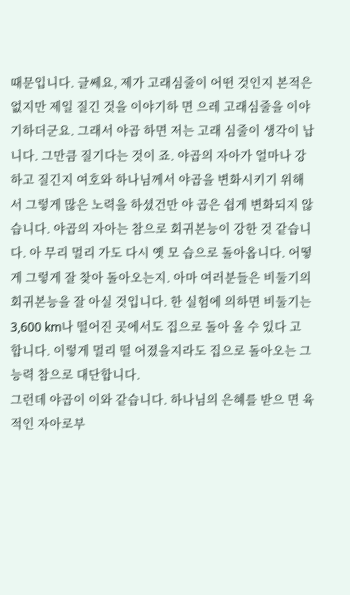때문입니다. 글쎄요, 제가 고래심줄이 어떤 것인지 본적은 없지만 제일 질긴 것을 이야기하 면 으레 고래심줄을 이야기하더군요. 그래서 야곱 하면 저는 고래 심줄이 생각이 납니다. 그만큼 질기다는 것이 죠. 야곱의 자아가 얼마나 강하고 질긴지 여호와 하나님께서 야곱을 변화시키기 위해서 그렇게 많은 노력을 하셨건만 야 곱은 쉽게 변화되지 않습니다. 야곱의 자아는 참으로 회귀본능이 강한 것 같습니다. 아 무리 멀리 가도 다시 옛 모 습으로 돌아옵니다. 어떻게 그렇게 잘 찾아 돌아오는지. 아마 여러분들은 비둘기의 회귀본능을 잘 아실 것입니다. 한 실험에 의하면 비둘기는
3,600 km나 떨어진 곳에서도 집으로 돌아 올 수 있다 고 합니다. 이렇게 멀리 떨 어졌을지라도 집으로 돌아오는 그 능력 참으로 대단합니다.
그런데 야곱이 이와 같습니다. 하나님의 은혜를 받으 면 육적인 자아로부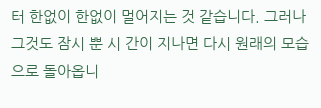터 한없이 한없이 멀어지는 것 같습니다. 그러나 그것도 잠시 뿐 시 간이 지나면 다시 원래의 모습으로 돌아옵니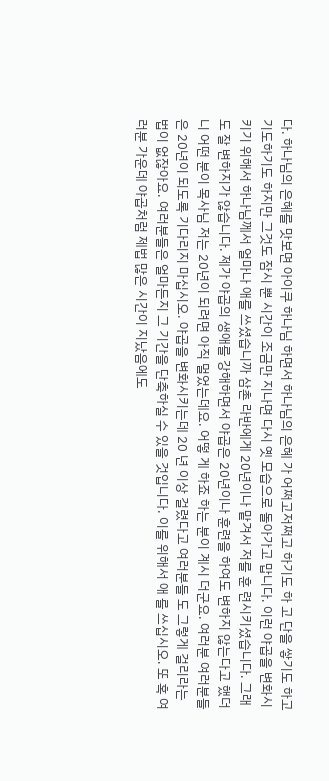다. 하나님의 은혜를 맛보면 아이쿠 하나님 하면서 하나님의 은혜 가 어쩌고저쩌고 하기도 하 고 단을 쌓기도 하고 기도하기도 하지만 그것도 잠시 뿐 시간이 조금만 지나면 다시 옛 모습으로 돌아가고 맙니다. 이런 야곱을 변화시키기 위해서 하나님께서 얼마나 애를 쓰셨습니까 삼촌 라반에게 20년이나 맡겨서 저를 훈 련시키셨습니다. 그래도 잘 변하지가 않습니다. 제가 야곱의 생애를 강해하면서 야곱은 20년이나 훈련을 하여도 변하지 않는다고 했더니 어떤 분이 목사님 저는 20년이 되려면 아직 멀었는데요. 어떻 게 하죠 하는 분이 계시 더군요. 여러분 여러분들은 20년이 되도록 기다리지 마십시오. 야곱을 변화시키는데 20 년 이상 걸렸다고 여러분들 도 그렇게 걸리라는 법이 없잖아요. 여러분들은 얼마든지 그 기간을 단축하실 수 있을 것입니다. 이를 위해서 애 를 쓰십시오. 또 혹 여러분 가운데 야곱처럼 제법 많은 시간이 지났음에도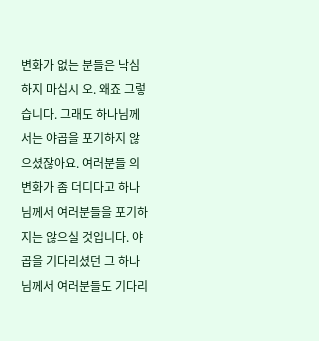변화가 없는 분들은 낙심하지 마십시 오. 왜죠 그렇습니다. 그래도 하나님께서는 야곱을 포기하지 않으셨잖아요. 여러분들 의 변화가 좀 더디다고 하나님께서 여러분들을 포기하지는 않으실 것입니다. 야곱을 기다리셨던 그 하나님께서 여러분들도 기다리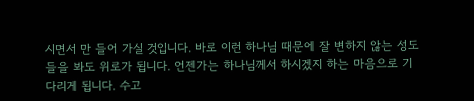시면서 만 들어 가실 것입니다. 바로 이런 하나님 때문에 잘 변하지 않는 성도들을 봐도 위로가 됩니다. 언젠가는 하나님께서 하시겠지 하는 마음으로 기다리게 됩니다. 수고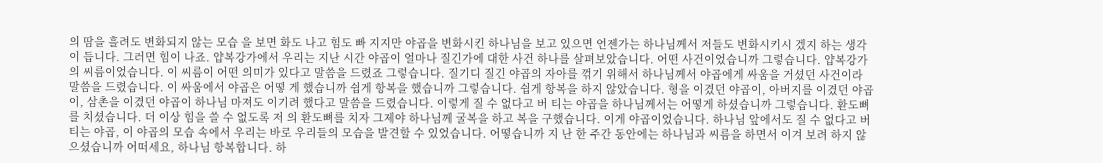의 땀을 흘려도 변화되지 않는 모습 을 보면 화도 나고 힘도 빠 지지만 야곱을 변화시킨 하나님을 보고 있으면 언젠가는 하나님께서 저들도 변화시키시 겠지 하는 생각이 듭니다. 그러면 힘이 나죠. 얍복강가에서 우리는 지난 시간 야곱이 얼마나 질긴가에 대한 사건 하나를 살펴보았습니다. 어떤 사건이었습니까 그렇습니다. 얍복강가의 씨름이었습니다. 이 씨름이 어떤 의미가 있다고 말씀을 드렸죠 그렇습니다. 질기디 질긴 야곱의 자아를 꺾기 위해서 하나님께서 야곱에게 싸움을 거셨던 사건이라 말씀을 드렸습니다. 이 싸움에서 야곱은 어떻 게 했습니까 쉽게 항복을 했습니까 그렇습니다. 쉽게 항복을 하지 않았습니다. 형을 이겼던 야곱이, 아버지를 이겼던 야곱이, 삼촌을 이겼던 야곱이 하나님 마져도 이기려 했다고 말씀을 드렸습니다. 이렇게 질 수 없다고 버 티는 야곱을 하나님께서는 어떻게 하셨습니까 그렇습니다. 환도뼈를 치셨습니다. 더 이상 힘을 쓸 수 없도록 저 의 환도뼈를 치자 그제야 하나님께 굴복을 하고 복을 구했습니다. 이게 야곱이었습니다. 하나님 앞에서도 질 수 없다고 버티는 야곱, 이 야곱의 모습 속에서 우리는 바로 우리들의 모습을 발견할 수 있었습니다. 어떻습니까 지 난 한 주간 동안에는 하나님과 씨름을 하면서 이겨 보려 하지 않으셨습니까 어떠세요, 하나님 항복합니다. 하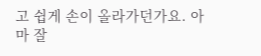고 쉽게 손이 올라가던가요. 아마 잘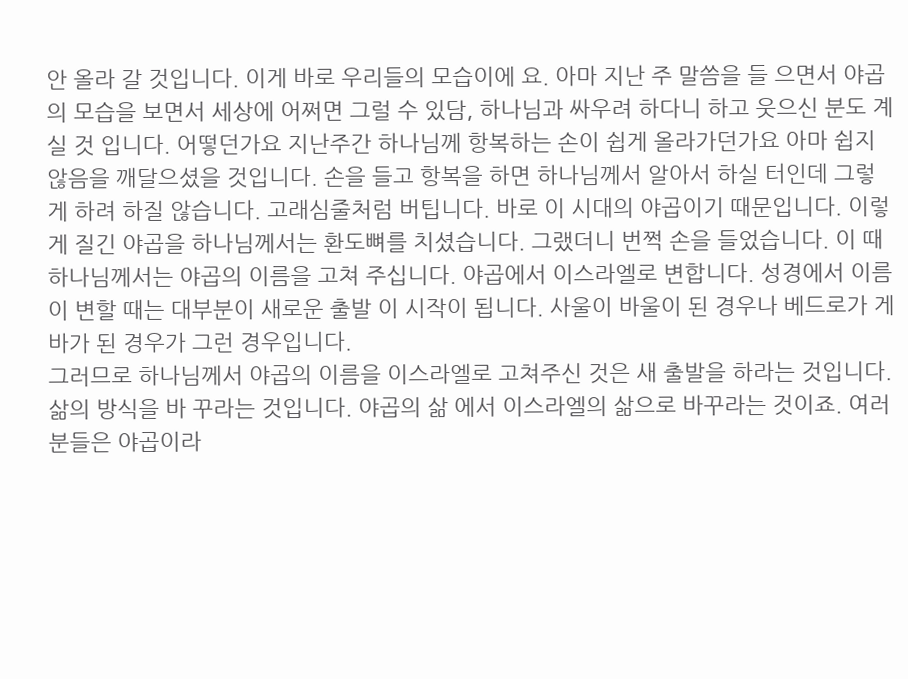안 올라 갈 것입니다. 이게 바로 우리들의 모습이에 요. 아마 지난 주 말씀을 들 으면서 야곱의 모습을 보면서 세상에 어쩌면 그럴 수 있담, 하나님과 싸우려 하다니 하고 웃으신 분도 계실 것 입니다. 어떻던가요 지난주간 하나님께 항복하는 손이 쉽게 올라가던가요 아마 쉽지 않음을 깨달으셨을 것입니다. 손을 들고 항복을 하면 하나님께서 알아서 하실 터인데 그렇게 하려 하질 않습니다. 고래심줄처럼 버팁니다. 바로 이 시대의 야곱이기 때문입니다. 이렇게 질긴 야곱을 하나님께서는 환도뼈를 치셨습니다. 그랬더니 번쩍 손을 들었습니다. 이 때 하나님께서는 야곱의 이름을 고쳐 주십니다. 야곱에서 이스라엘로 변합니다. 성경에서 이름이 변할 때는 대부분이 새로운 출발 이 시작이 됩니다. 사울이 바울이 된 경우나 베드로가 게바가 된 경우가 그런 경우입니다.
그러므로 하나님께서 야곱의 이름을 이스라엘로 고쳐주신 것은 새 출발을 하라는 것입니다. 삶의 방식을 바 꾸라는 것입니다. 야곱의 삶 에서 이스라엘의 삶으로 바꾸라는 것이죠. 여러분들은 야곱이라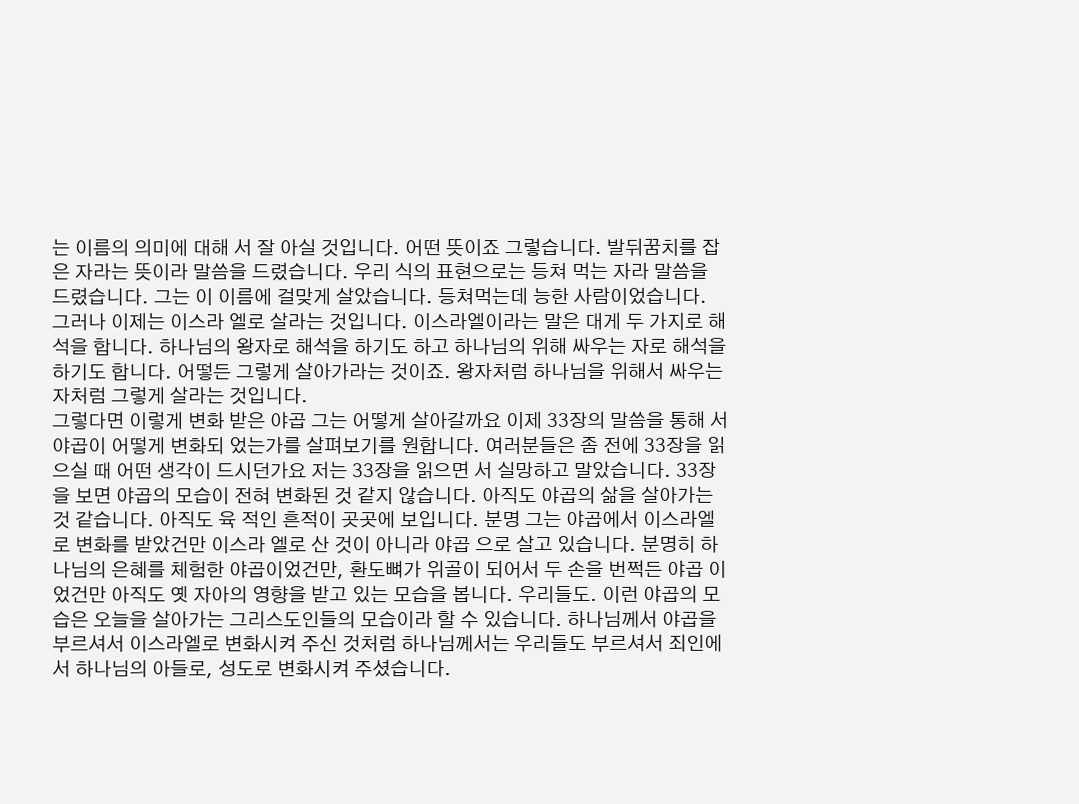는 이름의 의미에 대해 서 잘 아실 것입니다. 어떤 뜻이죠 그렇습니다. 발뒤꿈치를 잡은 자라는 뜻이라 말씀을 드렸습니다. 우리 식의 표현으로는 등쳐 먹는 자라 말씀을 드렸습니다. 그는 이 이름에 걸맞게 살았습니다. 등쳐먹는데 능한 사람이었습니다. 그러나 이제는 이스라 엘로 살라는 것입니다. 이스라엘이라는 말은 대게 두 가지로 해석을 합니다. 하나님의 왕자로 해석을 하기도 하고 하나님의 위해 싸우는 자로 해석을 하기도 합니다. 어떻든 그렇게 살아가라는 것이죠. 왕자처럼 하나님을 위해서 싸우는 자처럼 그렇게 살라는 것입니다.
그렇다면 이렇게 변화 받은 야곱 그는 어떻게 살아갈까요 이제 33장의 말씀을 통해 서 야곱이 어떻게 변화되 었는가를 살펴보기를 원합니다. 여러분들은 좀 전에 33장을 읽으실 때 어떤 생각이 드시던가요 저는 33장을 읽으면 서 실망하고 말았습니다. 33장을 보면 야곱의 모습이 전혀 변화된 것 같지 않습니다. 아직도 야곱의 삶을 살아가는 것 같습니다. 아직도 육 적인 흔적이 곳곳에 보입니다. 분명 그는 야곱에서 이스라엘로 변화를 받았건만 이스라 엘로 산 것이 아니라 야곱 으로 살고 있습니다. 분명히 하나님의 은혜를 체험한 야곱이었건만, 환도뼈가 위골이 되어서 두 손을 번쩍든 야곱 이었건만 아직도 옛 자아의 영향을 받고 있는 모습을 봅니다. 우리들도. 이런 야곱의 모습은 오늘을 살아가는 그리스도인들의 모습이라 할 수 있습니다. 하나님께서 야곱을 부르셔서 이스라엘로 변화시켜 주신 것처럼 하나님께서는 우리들도 부르셔서 죄인에서 하나님의 아들로, 성도로 변화시켜 주셨습니다.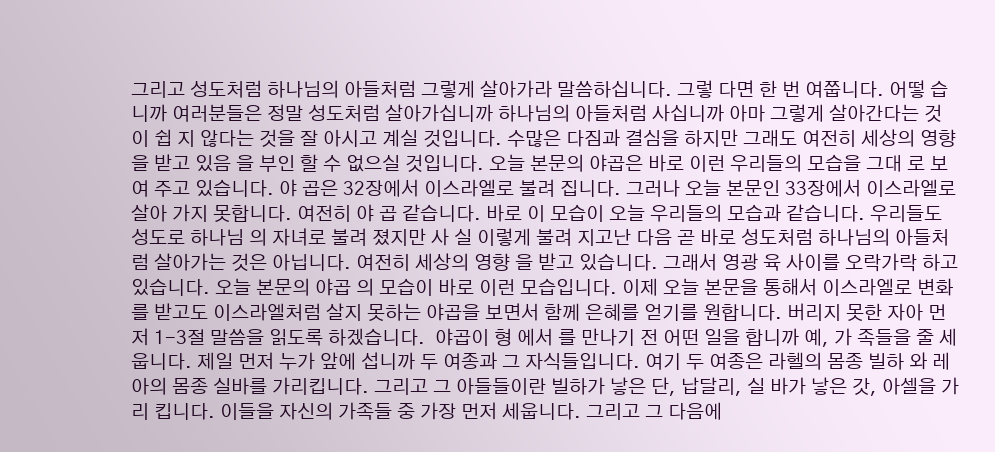그리고 성도처럼 하나님의 아들처럼 그렇게 살아가라 말씀하십니다. 그렇 다면 한 번 여쭙니다. 어떻 습니까 여러분들은 정말 성도처럼 살아가십니까 하나님의 아들처럼 사십니까 아마 그렇게 살아간다는 것이 쉽 지 않다는 것을 잘 아시고 계실 것입니다. 수많은 다짐과 결심을 하지만 그래도 여전히 세상의 영향을 받고 있음 을 부인 할 수 없으실 것입니다. 오늘 본문의 야곱은 바로 이런 우리들의 모습을 그대 로 보여 주고 있습니다. 야 곱은 32장에서 이스라엘로 불려 집니다. 그러나 오늘 본문인 33장에서 이스라엘로 살아 가지 못합니다. 여전히 야 곱 같습니다. 바로 이 모습이 오늘 우리들의 모습과 같습니다. 우리들도 성도로 하나님 의 자녀로 불려 졌지만 사 실 이렇게 불려 지고난 다음 곧 바로 성도처럼 하나님의 아들처럼 살아가는 것은 아닙니다. 여전히 세상의 영향 을 받고 있습니다. 그래서 영광 육 사이를 오락가락 하고 있습니다. 오늘 본문의 야곱 의 모습이 바로 이런 모습입니다. 이제 오늘 본문을 통해서 이스라엘로 변화를 받고도 이스라엘처럼 살지 못하는 야곱을 보면서 함께 은혜를 얻기를 원합니다. 버리지 못한 자아 먼저 1-3절 말씀을 읽도록 하겠습니다.  야곱이 형 에서 를 만나기 전 어떤 일을 합니까 예, 가 족들을 줄 세웁니다. 제일 먼저 누가 앞에 섭니까 두 여종과 그 자식들입니다. 여기 두 여종은 라헬의 몸종 빌하 와 레아의 몸종 실바를 가리킵니다. 그리고 그 아들들이란 빌하가 낳은 단, 납달리, 실 바가 낳은 갓, 아셀을 가리 킵니다. 이들을 자신의 가족들 중 가장 먼저 세웁니다. 그리고 그 다음에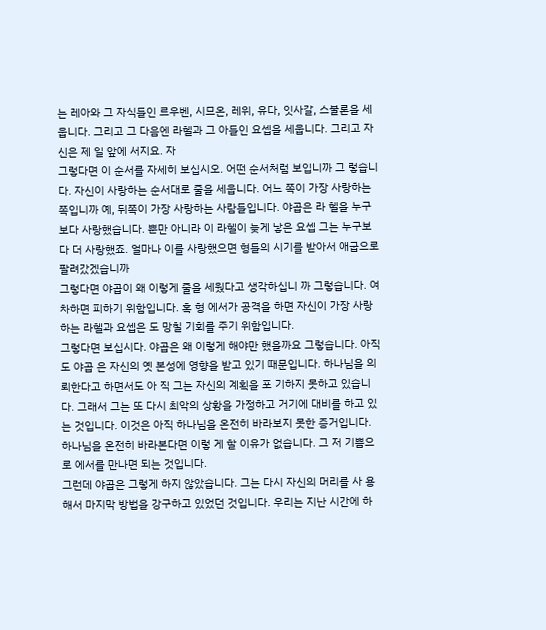는 레아와 그 자식들인 르우벤, 시므온, 레위, 유다, 잇사갈, 스불론을 세웁니다. 그리고 그 다음엔 라헬과 그 아들인 요셉을 세웁니다. 그리고 자신은 제 일 앞에 서지요. 자
그렇다면 이 순서를 자세히 보십시오. 어떤 순서처럼 보입니까 그 렇습니다. 자신이 사랑하는 순서대로 줄을 세웁니다. 어느 쪽이 가장 사랑하는 쪽입니까 예, 뒤쪽이 가장 사랑하는 사람들입니다. 야곱은 라 헬을 누구보다 사랑했습니다. 뿐만 아니라 이 라헬이 늦게 낳은 요셉 그는 누구보다 더 사랑했죠. 얼마나 이를 사랑했으면 형들의 시기를 받아서 애굽으로 팔려갔겠습니까
그렇다면 야곱이 왜 이렇게 줄을 세웠다고 생각하십니 까 그렇습니다. 여차하면 피하기 위함입니다. 혹 형 에서가 공격을 하면 자신이 가장 사랑하는 라헬과 요셉은 도 망칠 기회를 주기 위함입니다.
그렇다면 보십시다. 야곱은 왜 이렇게 해야만 했을까요 그렇습니다. 아직도 야곱 은 자신의 옛 본성에 영향을 받고 있기 때문입니다. 하나님을 의뢰한다고 하면서도 아 직 그는 자신의 계획을 포 기하지 못하고 있습니다. 그래서 그는 또 다시 최악의 상황을 가정하고 거기에 대비를 하고 있는 것입니다. 이것은 아직 하나님을 온전히 바라보지 못한 증거입니다. 하나님을 온전히 바라본다면 이렇 게 할 이유가 없습니다. 그 저 기쁨으로 에서를 만나면 되는 것입니다.
그런데 야곱은 그렇게 하지 않았습니다. 그는 다시 자신의 머리를 사 용해서 마지막 방법을 강구하고 있었던 것입니다. 우리는 지난 시간에 하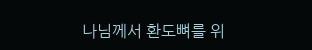나님께서 환도뼈를 위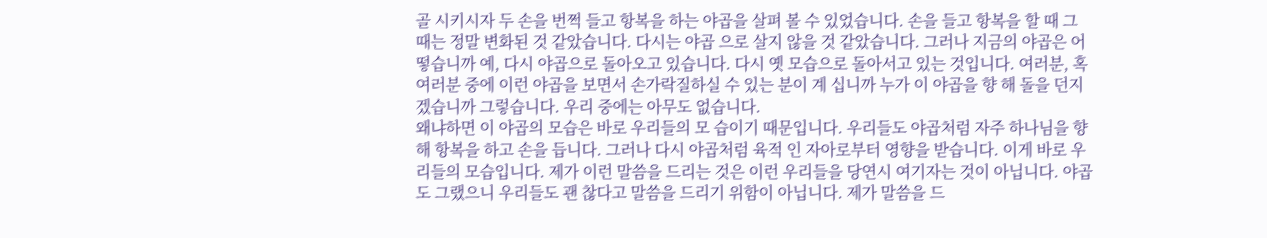골 시키시자 두 손을 번쩍 들고 항복을 하는 야곱을 살펴 볼 수 있었습니다. 손을 들고 항복을 할 때 그 때는 정말 변화된 것 같았습니다. 다시는 야곱 으로 살지 않을 것 같았습니다. 그러나 지금의 야곱은 어떻습니까 예, 다시 야곱으로 돌아오고 있습니다. 다시 옛 모습으로 돌아서고 있는 것입니다. 여러분, 혹 여러분 중에 이런 야곱을 보면서 손가락질하실 수 있는 분이 계 십니까 누가 이 야곱을 향 해 돌을 던지겠습니까 그렇습니다. 우리 중에는 아무도 없습니다.
왜냐하면 이 야곱의 모습은 바로 우리들의 모 습이기 때문입니다. 우리들도 야곱처럼 자주 하나님을 향해 항복을 하고 손을 듭니다. 그러나 다시 야곱처럼 육적 인 자아로부터 영향을 받습니다. 이게 바로 우리들의 모습입니다. 제가 이런 말씀을 드리는 것은 이런 우리들을 당연시 여기자는 것이 아닙니다. 야곱 도 그랬으니 우리들도 괜 찮다고 말씀을 드리기 위함이 아닙니다. 제가 말씀을 드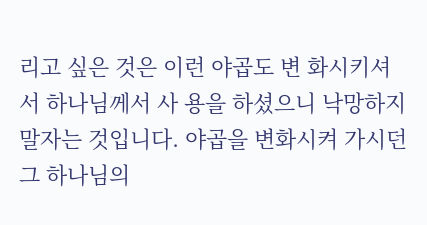리고 싶은 것은 이런 야곱도 변 화시키셔서 하나님께서 사 용을 하셨으니 낙망하지 말자는 것입니다. 야곱을 변화시켜 가시던 그 하나님의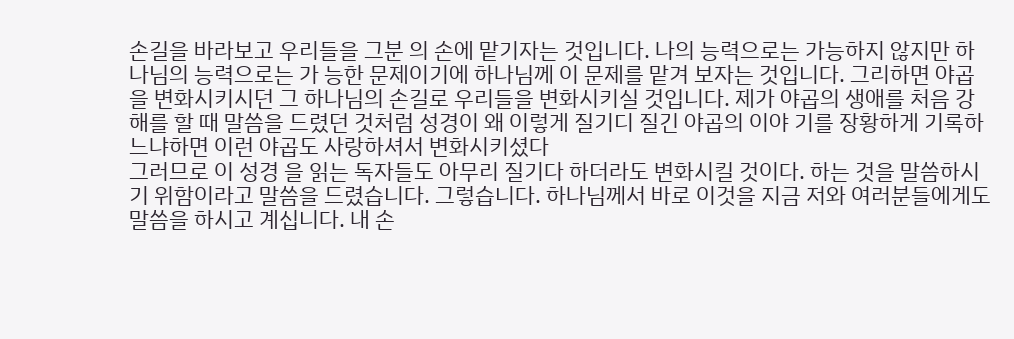손길을 바라보고 우리들을 그분 의 손에 맡기자는 것입니다. 나의 능력으로는 가능하지 않지만 하나님의 능력으로는 가 능한 문제이기에 하나님께 이 문제를 맡겨 보자는 것입니다. 그리하면 야곱을 변화시키시던 그 하나님의 손길로 우리들을 변화시키실 것입니다. 제가 야곱의 생애를 처음 강해를 할 때 말씀을 드렸던 것처럼 성경이 왜 이렇게 질기디 질긴 야곱의 이야 기를 장황하게 기록하느냐하면 이런 야곱도 사랑하셔서 변화시키셨다
그러므로 이 성경 을 읽는 독자들도 아무리 질기다 하더라도 변화시킬 것이다. 하는 것을 말씀하시기 위함이라고 말씀을 드렸습니다. 그렇습니다. 하나님께서 바로 이것을 지금 저와 여러분들에게도 말씀을 하시고 계십니다. 내 손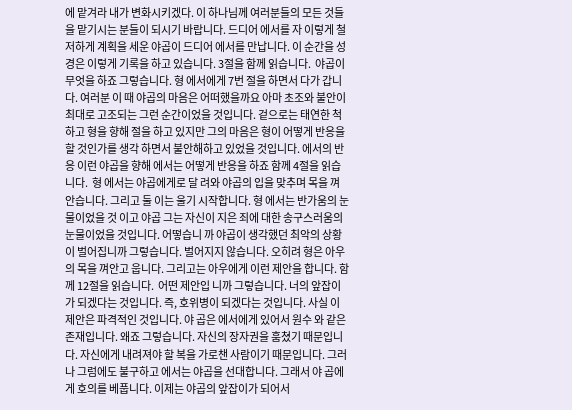에 맡겨라 내가 변화시키겠다. 이 하나님께 여러분들의 모든 것들을 맡기시는 분들이 되시기 바랍니다. 드디어 에서를 자 이렇게 철저하게 계획을 세운 야곱이 드디어 에서를 만납니다. 이 순간을 성경은 이렇게 기록을 하고 있습니다. 3절을 함께 읽습니다.  야곱이 무엇을 하죠 그렇습니다. 형 에서에게 7번 절을 하면서 다가 갑니다. 여러분 이 때 야곱의 마음은 어떠했을까요 아마 초조와 불안이 최대로 고조되는 그런 순간이었을 것입니다. 겉으로는 태연한 척 하고 형을 향해 절을 하고 있지만 그의 마음은 형이 어떻게 반응을 할 것인가를 생각 하면서 불안해하고 있었을 것입니다. 에서의 반응 이런 야곱을 향해 에서는 어떻게 반응을 하죠 함께 4절을 읽습니다.  형 에서는 야곱에게로 달 려와 야곱의 입을 맞추며 목을 껴안습니다. 그리고 둘 이는 울기 시작합니다. 형 에서는 반가움의 눈물이었을 것 이고 야곱 그는 자신이 지은 죄에 대한 송구스러움의 눈물이었을 것입니다. 어떻습니 까 야곱이 생각했던 최악의 상황이 벌어집니까 그렇습니다. 벌어지지 않습니다. 오히려 형은 아우의 목을 껴안고 웁니다. 그리고는 아우에게 이런 제안을 합니다. 함께 12절을 읽습니다.  어떤 제안입 니까 그렇습니다. 너의 앞잡이가 되겠다는 것입니다. 즉, 호위병이 되겠다는 것입니다. 사실 이 제안은 파격적인 것입니다. 야 곱은 에서에게 있어서 원수 와 같은 존재입니다. 왜죠 그렇습니다. 자신의 장자권을 훔쳤기 때문입니다. 자신에게 내려져야 할 복을 가로챈 사람이기 때문입니다. 그러나 그럼에도 불구하고 에서는 야곱을 선대합니다. 그래서 야 곱에게 호의를 베풉니다. 이제는 야곱의 앞잡이가 되어서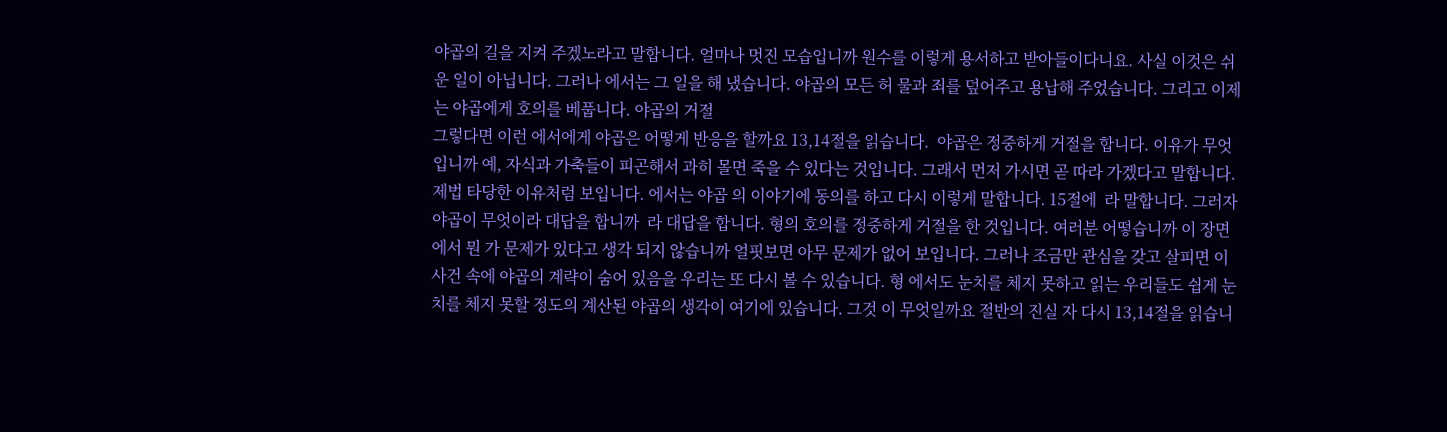야곱의 길을 지켜 주겠노라고 말합니다. 얼마나 멋진 모습입니까 원수를 이렇게 용서하고 받아들이다니요. 사실 이것은 쉬운 일이 아닙니다. 그러나 에서는 그 일을 해 냈습니다. 야곱의 모든 허 물과 죄를 덮어주고 용납해 주었습니다. 그리고 이제는 야곱에게 호의를 베풉니다. 야곱의 거절
그렇다면 이런 에서에게 야곱은 어떻게 반응을 할까요 13,14절을 읽습니다.  야곱은 정중하게 거절을 합니다. 이유가 무엇입니까 예, 자식과 가축들이 피곤해서 과히 몰면 죽을 수 있다는 것입니다. 그래서 먼저 가시면 곧 따라 가겠다고 말합니다. 제법 타당한 이유처럼 보입니다. 에서는 야곱 의 이야기에 동의를 하고 다시 이렇게 말합니다. 15절에  라 말합니다. 그러자 야곱이 무엇이라 대답을 합니까  라 대답을 합니다. 형의 호의를 정중하게 거절을 한 것입니다. 여러분 어떻습니까 이 장면에서 뭔 가 문제가 있다고 생각 되지 않습니까 얼핏보면 아무 문제가 없어 보입니다. 그러나 조금만 관심을 갖고 살피면 이 사건 속에 야곱의 계략이 숨어 있음을 우리는 또 다시 볼 수 있습니다. 형 에서도 눈치를 체지 못하고 읽는 우리들도 쉽게 눈치를 체지 못할 정도의 계산된 야곱의 생각이 여기에 있습니다. 그것 이 무엇일까요 절반의 진실 자 다시 13,14절을 읽습니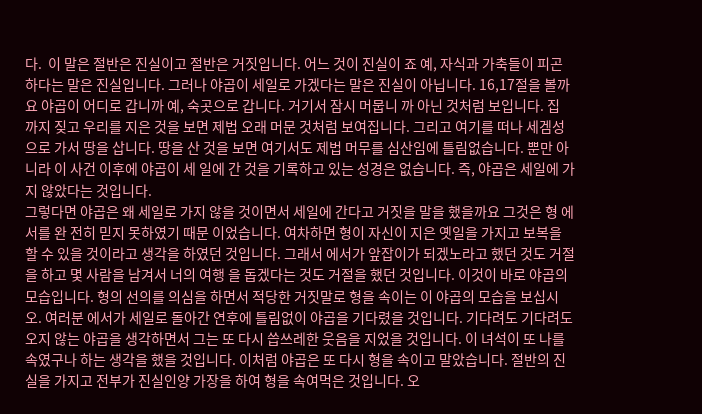다.  이 말은 절반은 진실이고 절반은 거짓입니다. 어느 것이 진실이 죠 예, 자식과 가축들이 피곤하다는 말은 진실입니다. 그러나 야곱이 세일로 가겠다는 말은 진실이 아닙니다. 16,17절을 볼까요 야곱이 어디로 갑니까 예, 숙곳으로 갑니다. 거기서 잠시 머뭅니 까 아닌 것처럼 보입니다. 집 까지 짖고 우리를 지은 것을 보면 제법 오래 머문 것처럼 보여집니다. 그리고 여기를 떠나 세겜성으로 가서 땅을 삽니다. 땅을 산 것을 보면 여기서도 제법 머무를 심산임에 틀림없습니다. 뿐만 아니라 이 사건 이후에 야곱이 세 일에 간 것을 기록하고 있는 성경은 없습니다. 즉, 야곱은 세일에 가지 않았다는 것입니다.
그렇다면 야곱은 왜 세일로 가지 않을 것이면서 세일에 간다고 거짓을 말을 했을까요 그것은 형 에서를 완 전히 믿지 못하였기 때문 이었습니다. 여차하면 형이 자신이 지은 옛일을 가지고 보복을 할 수 있을 것이라고 생각을 하였던 것입니다. 그래서 에서가 앞잡이가 되겠노라고 했던 것도 거절을 하고 몇 사람을 남겨서 너의 여행 을 돕겠다는 것도 거절을 했던 것입니다. 이것이 바로 야곱의 모습입니다. 형의 선의를 의심을 하면서 적당한 거짓말로 형을 속이는 이 야곱의 모습을 보십시오. 여러분 에서가 세일로 돌아간 연후에 틀림없이 야곱을 기다렸을 것입니다. 기다려도 기다려도 오지 않는 야곱을 생각하면서 그는 또 다시 씁쓰레한 웃음을 지었을 것입니다. 이 녀석이 또 나를 속였구나 하는 생각을 했을 것입니다. 이처럼 야곱은 또 다시 형을 속이고 말았습니다. 절반의 진실을 가지고 전부가 진실인양 가장을 하여 형을 속여먹은 것입니다. 오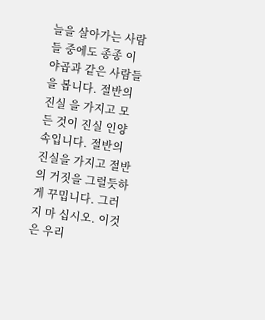늘을 살아가는 사람들 중에도 종종 이 야곱과 같은 사람들을 봅니다. 절반의 진실 을 가지고 모든 것이 진실 인양 속입니다. 절반의 진실을 가지고 절반의 거짓을 그럴듯하게 꾸밉니다. 그러지 마 십시오. 이것은 우리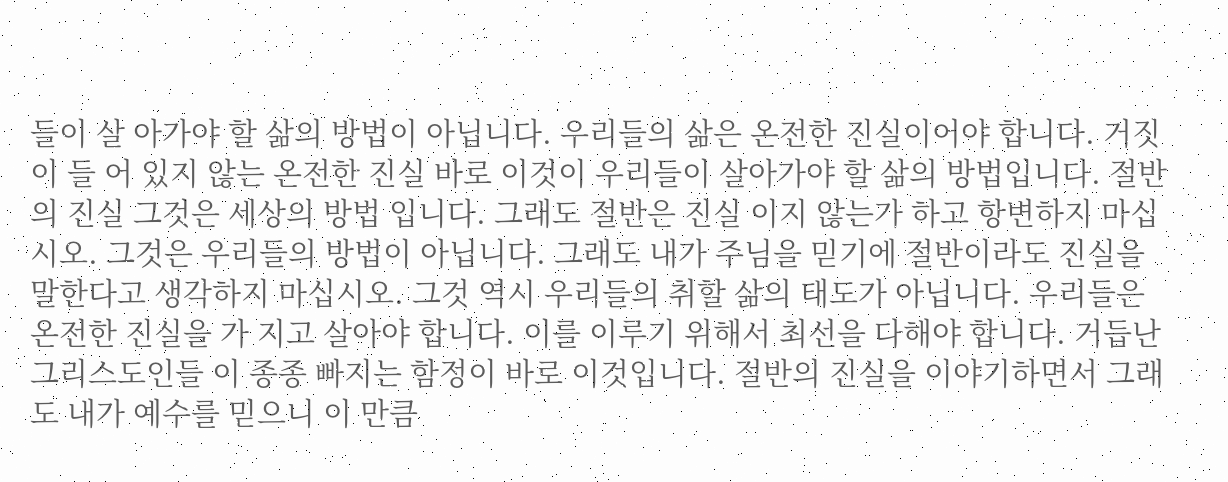들이 살 아가야 할 삶의 방법이 아닙니다. 우리들의 삶은 온전한 진실이어야 합니다. 거짓이 들 어 있지 않는 온전한 진실 바로 이것이 우리들이 살아가야 할 삶의 방법입니다. 절반의 진실 그것은 세상의 방법 입니다. 그래도 절반은 진실 이지 않는가 하고 항변하지 마십시오. 그것은 우리들의 방법이 아닙니다. 그래도 내가 주님을 믿기에 절반이라도 진실을 말한다고 생각하지 마십시오. 그것 역시 우리들의 취할 삶의 태도가 아닙니다. 우리들은 온전한 진실을 가 지고 살아야 합니다. 이를 이루기 위해서 최선을 다해야 합니다. 거듭난 그리스도인들 이 종종 빠지는 함정이 바로 이것입니다. 절반의 진실을 이야기하면서 그래도 내가 예수를 믿으니 이 만큼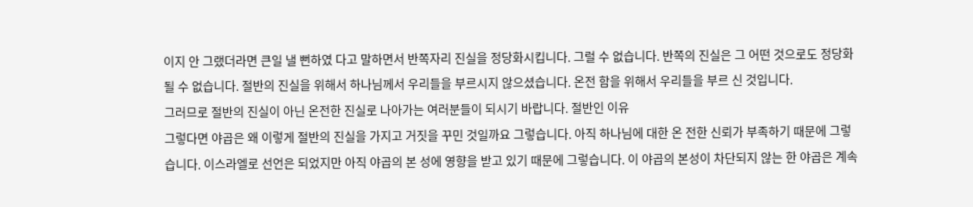이지 안 그랬더라면 큰일 낼 뻔하였 다고 말하면서 반쪽자리 진실을 정당화시킵니다. 그럴 수 없습니다. 반쪽의 진실은 그 어떤 것으로도 정당화 될 수 없습니다. 절반의 진실을 위해서 하나님께서 우리들을 부르시지 않으셨습니다. 온전 함을 위해서 우리들을 부르 신 것입니다.
그러므로 절반의 진실이 아닌 온전한 진실로 나아가는 여러분들이 되시기 바랍니다. 절반인 이유
그렇다면 야곱은 왜 이렇게 절반의 진실을 가지고 거짓을 꾸민 것일까요 그렇습니다. 아직 하나님에 대한 온 전한 신뢰가 부족하기 때문에 그렇습니다. 이스라엘로 선언은 되었지만 아직 야곱의 본 성에 영향을 받고 있기 때문에 그렇습니다. 이 야곱의 본성이 차단되지 않는 한 야곱은 계속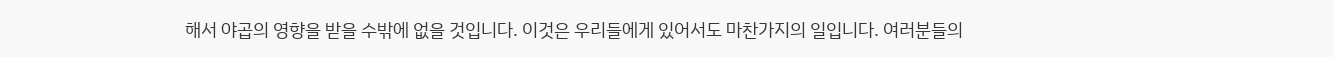해서 야곱의 영향을 받을 수밖에 없을 것입니다. 이것은 우리들에게 있어서도 마찬가지의 일입니다. 여러분들의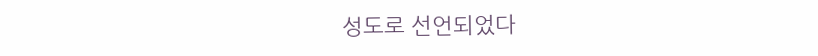성도로 선언되었다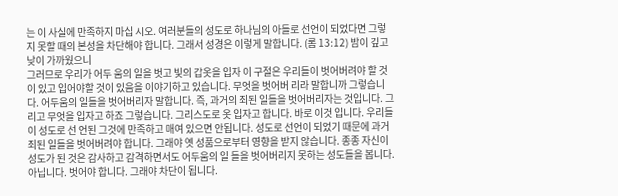는 이 사실에 만족하지 마십 시오. 여러분들의 성도로 하나님의 아들로 선언이 되었다면 그렇지 못할 때의 본성을 차단해야 합니다. 그래서 성경은 이렇게 말합니다. (롬 13:12) 밤이 깊고 낮이 가까웠으니
그러므로 우리가 어두 움의 일을 벗고 빛의 갑옷을 입자 이 구절은 우리들이 벗어버려야 할 것이 있고 입어야할 것이 있음을 이야기하고 있습니다. 무엇을 벗어버 리라 말합니까 그렇습니다. 어두움의 일들을 벗어버리자 말합니다. 즉, 과거의 죄된 일들을 벗어버리자는 것입니다. 그리고 무엇을 입자고 하죠 그렇습니다. 그리스도로 옷 입자고 합니다. 바로 이것 입니다. 우리들이 성도로 선 언된 그것에 만족하고 매여 있으면 안됩니다. 성도로 선언이 되었기 때문에 과거 죄된 일들을 벗어버려야 합니다. 그래야 옛 성품으로부터 영향을 받지 않습니다. 종종 자신이 성도가 된 것은 감사하고 감격하면서도 어두움의 일 들을 벗어버리지 못하는 성도들을 봅니다. 아닙니다. 벗어야 합니다. 그래야 차단이 됩니다.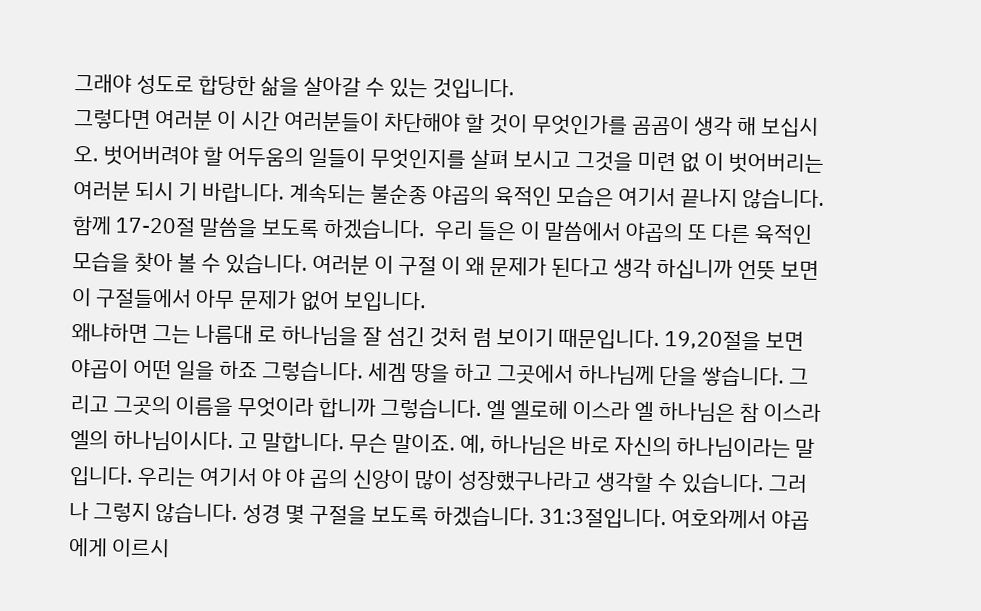그래야 성도로 합당한 삶을 살아갈 수 있는 것입니다.
그렇다면 여러분 이 시간 여러분들이 차단해야 할 것이 무엇인가를 곰곰이 생각 해 보십시오. 벗어버려야 할 어두움의 일들이 무엇인지를 살펴 보시고 그것을 미련 없 이 벗어버리는 여러분 되시 기 바랍니다. 계속되는 불순종 야곱의 육적인 모습은 여기서 끝나지 않습니다. 함께 17-20절 말씀을 보도록 하겠습니다.  우리 들은 이 말씀에서 야곱의 또 다른 육적인 모습을 찾아 볼 수 있습니다. 여러분 이 구절 이 왜 문제가 된다고 생각 하십니까 언뜻 보면 이 구절들에서 아무 문제가 없어 보입니다.
왜냐하면 그는 나름대 로 하나님을 잘 섬긴 것처 럼 보이기 때문입니다. 19,20절을 보면 야곱이 어떤 일을 하죠 그렇습니다. 세겜 땅을 하고 그곳에서 하나님께 단을 쌓습니다. 그리고 그곳의 이름을 무엇이라 합니까 그렇습니다. 엘 엘로헤 이스라 엘 하나님은 참 이스라엘의 하나님이시다. 고 말합니다. 무슨 말이죠. 예, 하나님은 바로 자신의 하나님이라는 말 입니다. 우리는 여기서 야 야 곱의 신앙이 많이 성장했구나라고 생각할 수 있습니다. 그러나 그렇지 않습니다. 성경 몇 구절을 보도록 하겠습니다. 31:3절입니다. 여호와께서 야곱에게 이르시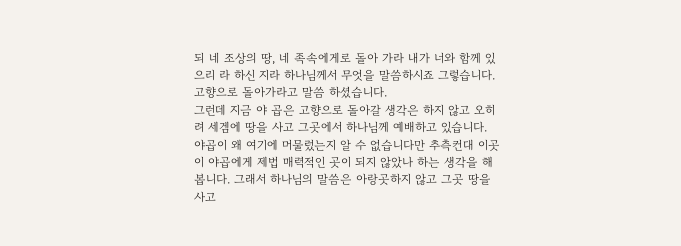되 네 조상의 땅, 네 족속에게로 돌아 가라 내가 너와 함께 있으리 라 하신 지라 하나님께서 무엇을 말씀하시죠 그렇습니다. 고향으로 돌아가라고 말씀 하셨습니다.
그런데 지금 야 곱은 고향으로 돌아갈 생각은 하지 않고 오히려 세겜에 땅을 사고 그곳에서 하나님께 예배하고 있습니다. 야곱이 왜 여기에 머물렀는지 알 수 없습니다만 추측컨대 이곳이 야곱에게 제법 매력적인 곳이 되지 않았나 하는 생각을 해 봅니다. 그래서 하나님의 말씀은 아랑곳하지 않고 그곳 땅을 사고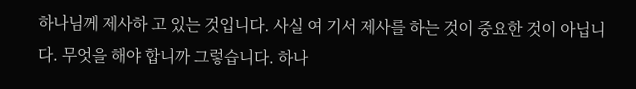하나님께 제사하 고 있는 것입니다. 사실 여 기서 제사를 하는 것이 중요한 것이 아닙니다. 무엇을 해야 합니까 그렇습니다. 하나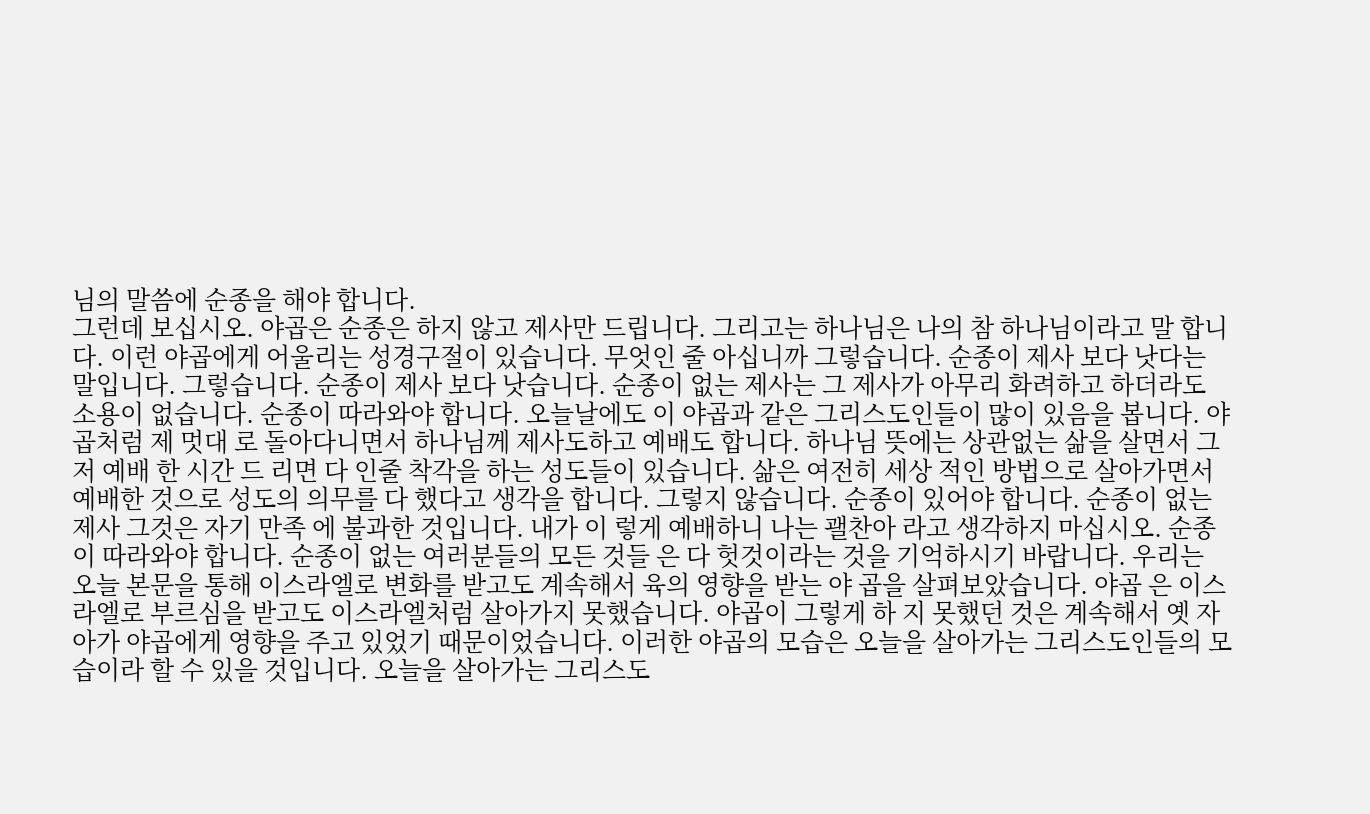님의 말씀에 순종을 해야 합니다.
그런데 보십시오. 야곱은 순종은 하지 않고 제사만 드립니다. 그리고는 하나님은 나의 참 하나님이라고 말 합니다. 이런 야곱에게 어울리는 성경구절이 있습니다. 무엇인 줄 아십니까 그렇습니다. 순종이 제사 보다 낫다는 말입니다. 그렇습니다. 순종이 제사 보다 낫습니다. 순종이 없는 제사는 그 제사가 아무리 화려하고 하더라도 소용이 없습니다. 순종이 따라와야 합니다. 오늘날에도 이 야곱과 같은 그리스도인들이 많이 있음을 봅니다. 야곱처럼 제 멋대 로 돌아다니면서 하나님께 제사도하고 예배도 합니다. 하나님 뜻에는 상관없는 삶을 살면서 그저 예배 한 시간 드 리면 다 인줄 착각을 하는 성도들이 있습니다. 삶은 여전히 세상 적인 방법으로 살아가면서 예배한 것으로 성도의 의무를 다 했다고 생각을 합니다. 그렇지 않습니다. 순종이 있어야 합니다. 순종이 없는 제사 그것은 자기 만족 에 불과한 것입니다. 내가 이 렇게 예배하니 나는 괠찬아 라고 생각하지 마십시오. 순종이 따라와야 합니다. 순종이 없는 여러분들의 모든 것들 은 다 헛것이라는 것을 기억하시기 바랍니다. 우리는 오늘 본문을 통해 이스라엘로 변화를 받고도 계속해서 육의 영향을 받는 야 곱을 살펴보았습니다. 야곱 은 이스라엘로 부르심을 받고도 이스라엘처럼 살아가지 못했습니다. 야곱이 그렇게 하 지 못했던 것은 계속해서 옛 자아가 야곱에게 영향을 주고 있었기 때문이었습니다. 이러한 야곱의 모습은 오늘을 살아가는 그리스도인들의 모습이라 할 수 있을 것입니다. 오늘을 살아가는 그리스도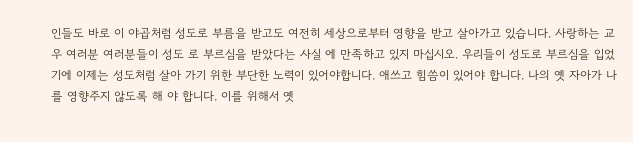인들도 바로 이 야곱처럼 성도로 부름을 받고도 여전히 세상으로부터 영향을 받고 살아가고 있습니다. 사랑하는 교우 여러분 여러분들이 성도 로 부르심을 받았다는 사실 에 만족하고 있지 마십시오. 우리들이 성도로 부르심을 입었기에 이제는 성도처럼 살아 가기 위한 부단한 노력이 있어야합니다. 애쓰고 힘씀이 있어야 합니다. 나의 옛 자아가 나를 영향주지 않도록 해 야 합니다. 이를 위해서 옛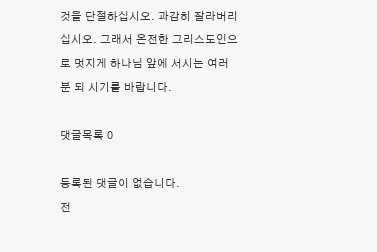것을 단절하십시오. 과감히 잘라버리십시오. 그래서 온전한 그리스도인으로 멋지게 하나님 앞에 서시는 여러분 되 시기를 바랍니다.

댓글목록 0

등록된 댓글이 없습니다.
전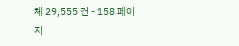체 29,555 건 - 158 페이지